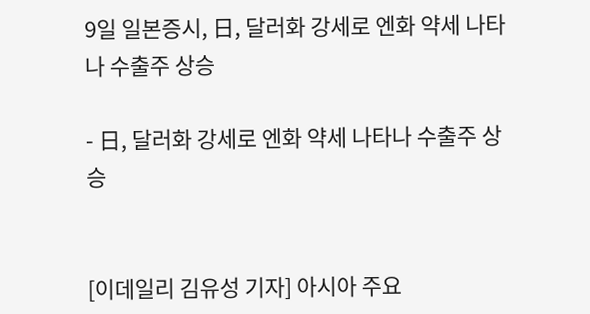9일 일본증시, 日, 달러화 강세로 엔화 약세 나타나 수출주 상승

- 日, 달러화 강세로 엔화 약세 나타나 수출주 상승


[이데일리 김유성 기자] 아시아 주요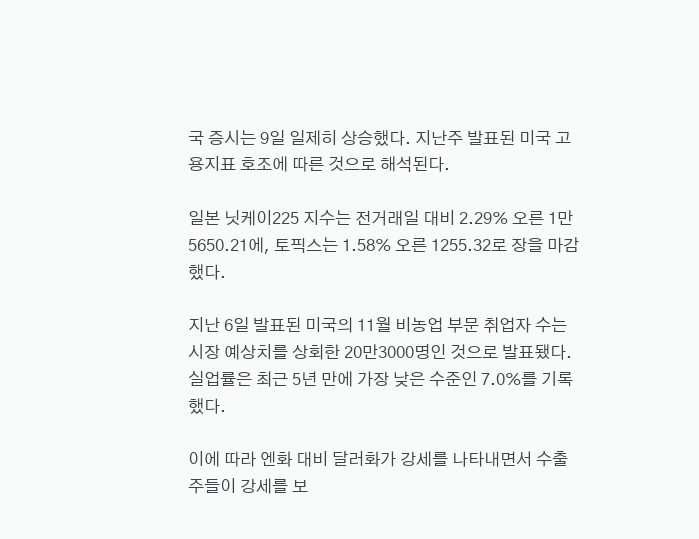국 증시는 9일 일제히 상승했다. 지난주 발표된 미국 고용지표 호조에 따른 것으로 해석된다.

일본 닛케이225 지수는 전거래일 대비 2.29% 오른 1만5650.21에, 토픽스는 1.58% 오른 1255.32로 장을 마감했다.

지난 6일 발표된 미국의 11월 비농업 부문 취업자 수는 시장 예상치를 상회한 20만3000명인 것으로 발표됐다. 실업률은 최근 5년 만에 가장 낮은 수준인 7.0%를 기록했다.

이에 따라 엔화 대비 달러화가 강세를 나타내면서 수출주들이 강세를 보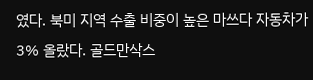였다. 북미 지역 수출 비중이 높은 마쓰다 자동차가 3% 올랐다. 골드만삭스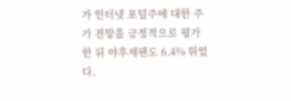가 인터넷 포털주에 대한 주가 전망을 긍정적으로 평가한 뒤 야후재팬도 6.4% 뛰었다.